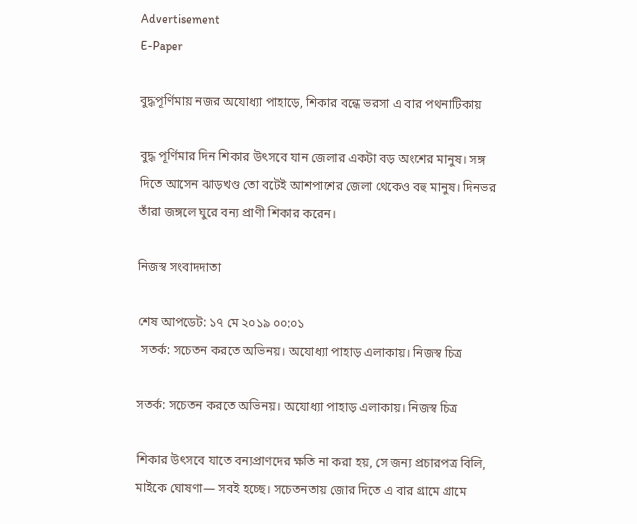Advertisement
E-Paper

বুদ্ধপূর্ণিমায় নজর অযোধ্যা পাহাড়ে, শিকার বন্ধে ভরসা এ বার পথনাটিকায়

বুদ্ধ পূর্ণিমার দিন শিকার উৎসবে যান জেলার একটা বড় অংশের মানুষ। সঙ্গ দিতে আসেন ঝাড়খণ্ড তো বটেই আশপাশের জেলা থেকেও বহু মানুষ। দিনভর তাঁরা জঙ্গলে ঘুরে বন্য প্রাণী শিকার করেন।

নিজস্ব সংবাদদাতা

শেষ আপডেট: ১৭ মে ২০১৯ ০০:০১
 সতর্ক: সচেতন করতে অভিনয়। অযোধ্যা পাহাড় এলাকায়। নিজস্ব চিত্র

সতর্ক: সচেতন করতে অভিনয়। অযোধ্যা পাহাড় এলাকায়। নিজস্ব চিত্র

শিকার উৎসবে যাতে বন্যপ্রাণদের ক্ষতি না করা হয়, সে জন্য প্রচারপত্র বিলি, মাইকে ঘোষণা— সবই হচ্ছে। সচেতনতায় জোর দিতে এ বার গ্রামে গ্রামে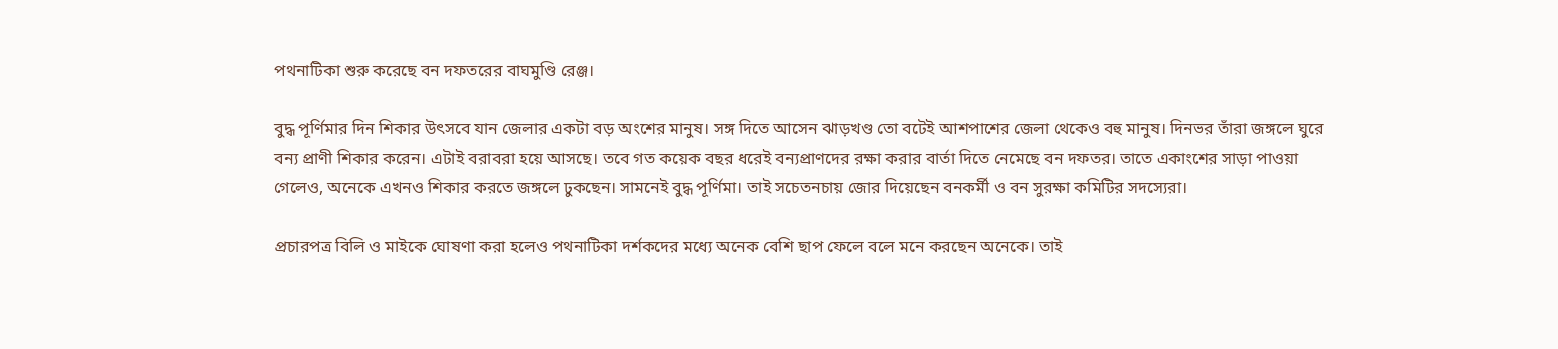পথনাটিকা শুরু করেছে বন দফতরের বাঘমুণ্ডি রেঞ্জ।

বুদ্ধ পূর্ণিমার দিন শিকার উৎসবে যান জেলার একটা বড় অংশের মানুষ। সঙ্গ দিতে আসেন ঝাড়খণ্ড তো বটেই আশপাশের জেলা থেকেও বহু মানুষ। দিনভর তাঁরা জঙ্গলে ঘুরে বন্য প্রাণী শিকার করেন। এটাই বরাবরা হয়ে আসছে। তবে গত কয়েক বছর ধরেই বন্যপ্রাণদের রক্ষা করার বার্তা দিতে নেমেছে বন দফতর। তাতে একাংশের সাড়া পাওয়া গেলেও, অনেকে এখনও শিকার করতে জঙ্গলে ঢুকছেন। সামনেই বুদ্ধ পূর্ণিমা। তাই সচেতনচায় জোর দিয়েছেন বনকর্মী ও বন সুরক্ষা কমিটির সদস্যেরা।

প্রচারপত্র বিলি ও মাইকে ঘোষণা করা হলেও পথনাটিকা দর্শকদের মধ্যে অনেক বেশি ছাপ ফেলে বলে মনে করছেন অনেকে। তাই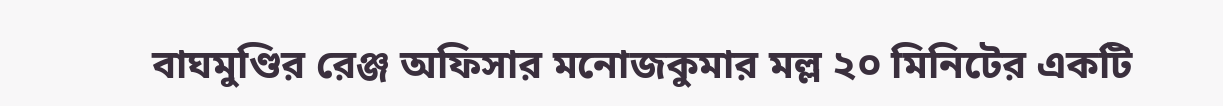বাঘমুণ্ডির রেঞ্জ অফিসার মনোজকুমার মল্ল ২০ মিনিটের একটি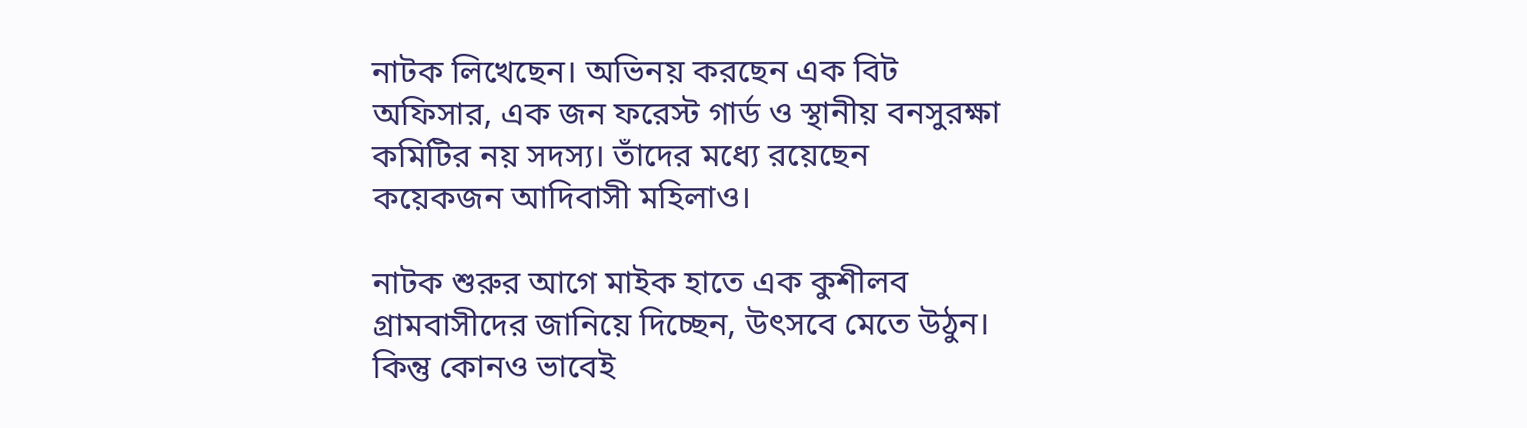নাটক লিখেছেন। অভিনয় করছেন এক বিট অফিসার, এক জন ফরেস্ট গার্ড ও স্থানীয় বনসুরক্ষা কমিটির নয় সদস্য। তাঁদের মধ্যে রয়েছেন কয়েকজন আদিবাসী মহিলাও।

নাটক শুরুর আগে মাইক হাতে এক কুশীলব গ্রামবাসীদের জানিয়ে দিচ্ছেন, উৎসবে মেতে উঠুন। কিন্তু কোনও ভাবেই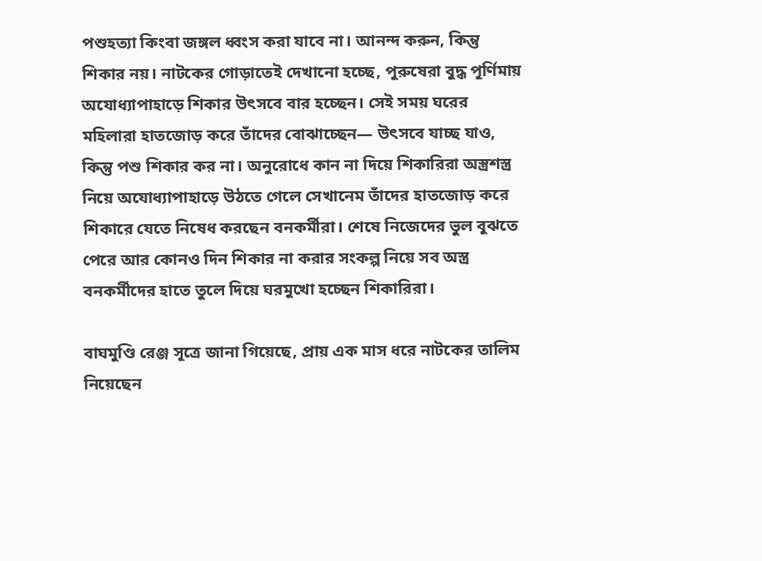পশুহত্যা কিংবা জঙ্গল ধ্বংস করা যাবে না। আনন্দ করুন, কিন্তু শিকার নয়। নাটকের গোড়াতেই দেখানো হচ্ছে, পুরুষেরা বুদ্ধ পূর্ণিমায় অযোধ্যাপাহাড়ে শিকার উৎসবে বার হচ্ছেন। সেই সময় ঘরের মহিলারা হাতজোড় করে তাঁদের বোঝাচ্ছেন— উৎসবে যাচ্ছ যাও, কিন্তু পশু শিকার কর না। অনুরোধে কান না দিয়ে শিকারিরা অস্ত্রশস্ত্র নিয়ে অযোধ্যাপাহাড়ে উঠতে গেলে সেখানেম তাঁদের হাতজোড় করে শিকারে যেতে নিষেধ করছেন বনকর্মীরা। শেষে নিজেদের ভুল বুঝতে পেরে আর কোনও দিন শিকার না করার সংকল্প নিয়ে সব অস্ত্র বনকর্মীদের হাতে তুলে দিয়ে ঘরমুখো হচ্ছেন শিকারিরা।

বাঘমুণ্ডি রেঞ্জ সূত্রে জানা গিয়েছে, প্রায় এক মাস ধরে নাটকের তালিম নিয়েছেন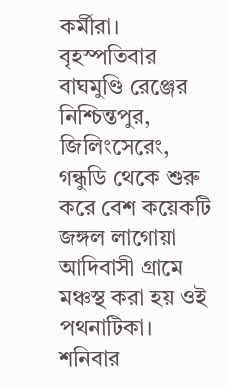কর্মীরা। বৃহস্পতিবার বাঘমুণ্ডি রেঞ্জের নিশ্চিন্তপুর, জিলিংসেরেং, গন্ধুডি থেকে শুরু করে বেশ কয়েকটি জঙ্গল লাগোয়া আদিবাসী গ্রামে মঞ্চস্থ করা হয় ওই পথনাটিকা। শনিবার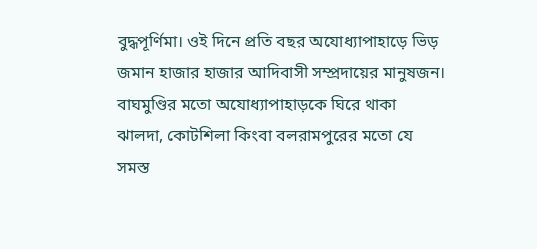বুদ্ধপূর্ণিমা। ওই দিনে প্রতি বছর অযোধ্যাপাহাড়ে ভিড় জমান হাজার হাজার আদিবাসী সম্প্রদায়ের মানুষজন। বাঘমুণ্ডির মতো অযোধ্যাপাহাড়কে ঘিরে থাকা ঝালদা, কোটশিলা কিংবা বলরামপুরের মতো যে সমস্ত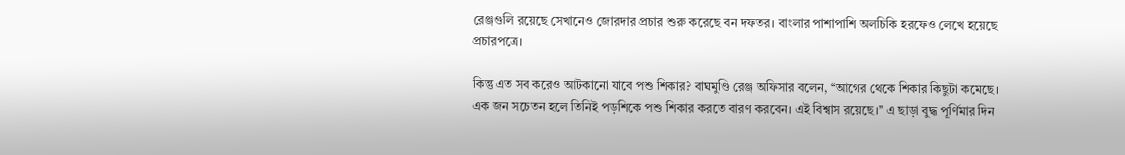রেঞ্জগুলি রয়েছে সেখানেও জোরদার প্রচার শুরু করেছে বন দফতর। বাংলার পাশাপাশি অলচিকি হরফেও লেখে হয়েছে প্রচারপত্রে।

কিন্তু এত সব করেও আটকানো যাবে পশু শিকার? বাঘমুণ্ডি রেঞ্জ অফিসার বলেন, ‘‘আগের থেকে শিকার কিছুটা কমেছে। এক জন সচেতন হলে তিনিই পড়শিকে পশু শিকার করতে বারণ করবেন। এই বিশ্বাস রয়েছে।’’ এ ছাড়া বুদ্ধ পূর্ণিমার দিন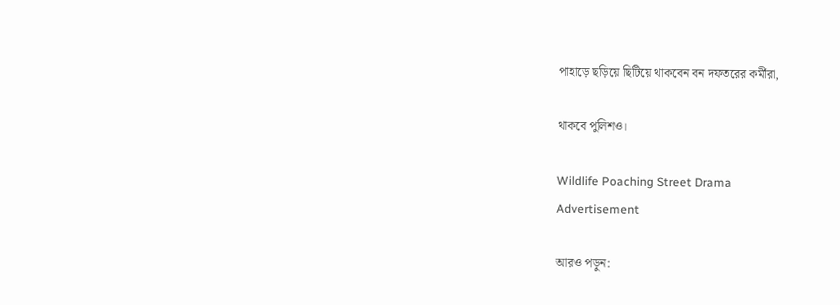পাহাড়ে ছড়িয়ে ছিটিয়ে থাকবেন বন দফতরের কর্মীরা,

থাকবে পুলিশও।

Wildlife Poaching Street Drama
Advertisement

আরও পড়ুন: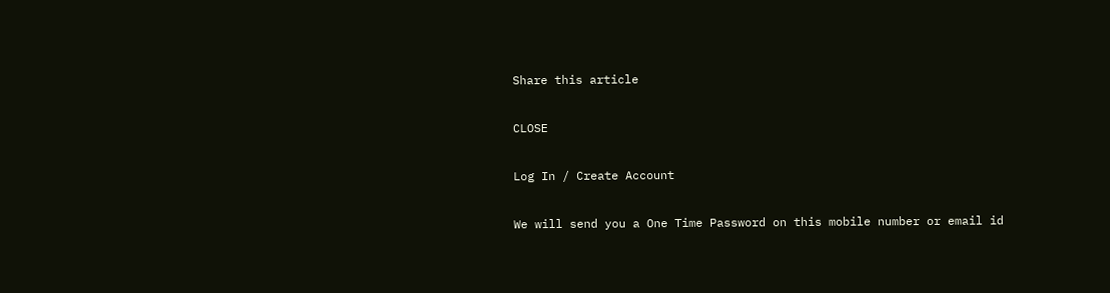Share this article

CLOSE

Log In / Create Account

We will send you a One Time Password on this mobile number or email id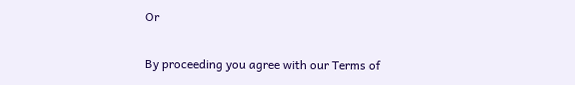Or

By proceeding you agree with our Terms of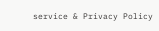service & Privacy Policy